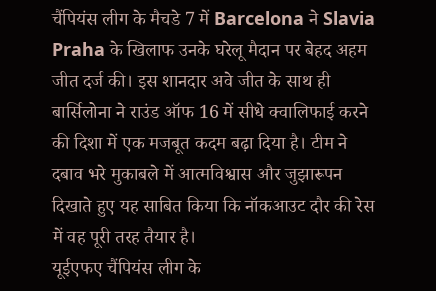चैंपियंस लीग के मैचडे 7 में Barcelona ने Slavia Praha के खिलाफ उनके घरेलू मैदान पर बेहद अहम जीत दर्ज की। इस शानदार अवे जीत के साथ ही बार्सिलोना ने राउंड ऑफ 16 में सीधे क्वालिफाई करने की दिशा में एक मजबूत कदम बढ़ा दिया है। टीम ने दबाव भरे मुकाबले में आत्मविश्वास और जुझारूपन दिखाते हुए यह साबित किया कि नॉकआउट दौर की रेस में वह पूरी तरह तैयार है।
यूईएफए चैंपियंस लीग के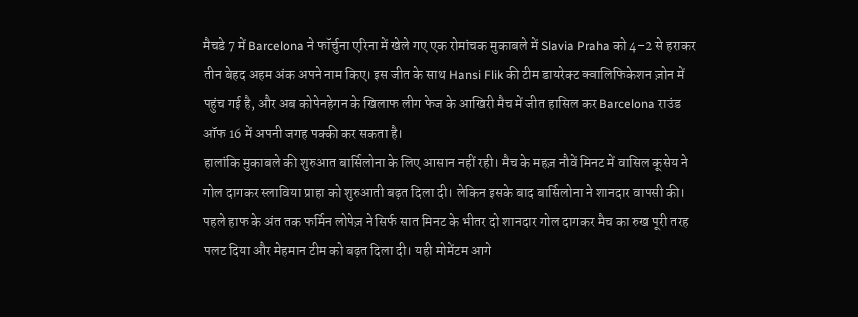मैचडे 7 में Barcelona ने फॉर्चुना एरिना में खेले गए एक रोमांचक मुकाबले में Slavia Praha को 4–2 से हराकर तीन बेहद अहम अंक अपने नाम किए। इस जीत के साथ Hansi Flik की टीम डायरेक्ट क्वालिफिकेशन ज़ोन में पहुंच गई है, और अब कोपेनहेगन के खिलाफ लीग फेज के आखिरी मैच में जीत हासिल कर Barcelona राउंड ऑफ 16 में अपनी जगह पक्की कर सकता है।
हालांकि मुकाबले की शुरुआत बार्सिलोना के लिए आसान नहीं रही। मैच के महज़ नौवें मिनट में वासिल कूसेय ने गोल दागकर स्लाविया प्राहा को शुरुआती बढ़त दिला दी। लेकिन इसके बाद बार्सिलोना ने शानदार वापसी की। पहले हाफ के अंत तक फर्मिन लोपेज़ ने सिर्फ सात मिनट के भीतर दो शानदार गोल दागकर मैच का रुख पूरी तरह पलट दिया और मेहमान टीम को बढ़त दिला दी। यही मोमेंटम आगे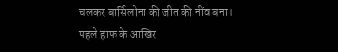चलकर बार्सिलोना की जीत की नींव बना।
पहले हाफ के आखिर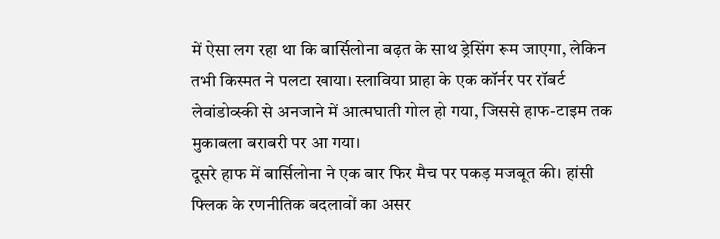में ऐसा लग रहा था कि बार्सिलोना बढ़त के साथ ड्रेसिंग रूम जाएगा, लेकिन तभी किस्मत ने पलटा खाया। स्लाविया प्राहा के एक कॉर्नर पर रॉबर्ट लेवांडोव्स्की से अनजाने में आत्मघाती गोल हो गया, जिससे हाफ-टाइम तक मुकाबला बराबरी पर आ गया।
दूसरे हाफ में बार्सिलोना ने एक बार फिर मैच पर पकड़ मजबूत की। हांसी फ्लिक के रणनीतिक बदलावों का असर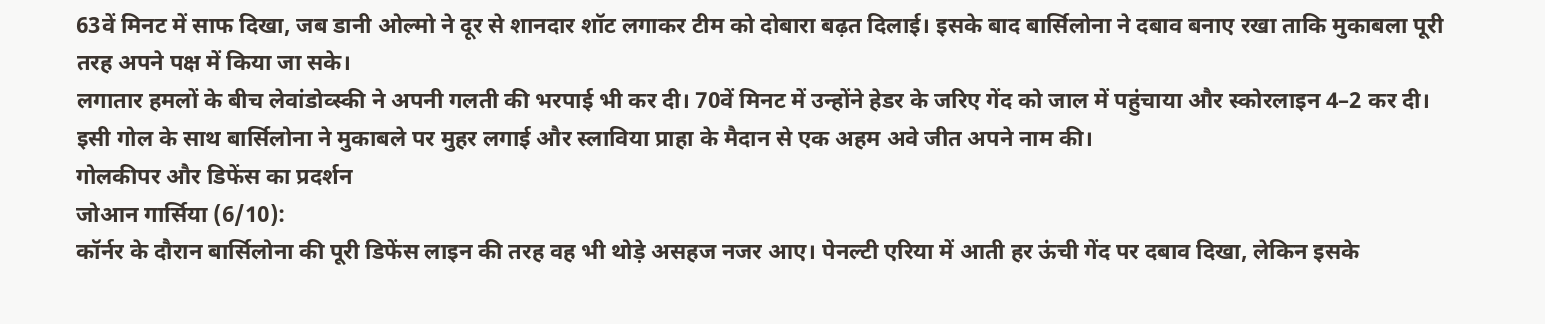63वें मिनट में साफ दिखा, जब डानी ओल्मो ने दूर से शानदार शॉट लगाकर टीम को दोबारा बढ़त दिलाई। इसके बाद बार्सिलोना ने दबाव बनाए रखा ताकि मुकाबला पूरी तरह अपने पक्ष में किया जा सके।
लगातार हमलों के बीच लेवांडोव्स्की ने अपनी गलती की भरपाई भी कर दी। 70वें मिनट में उन्होंने हेडर के जरिए गेंद को जाल में पहुंचाया और स्कोरलाइन 4–2 कर दी। इसी गोल के साथ बार्सिलोना ने मुकाबले पर मुहर लगाई और स्लाविया प्राहा के मैदान से एक अहम अवे जीत अपने नाम की।
गोलकीपर और डिफेंस का प्रदर्शन
जोआन गार्सिया (6/10):
कॉर्नर के दौरान बार्सिलोना की पूरी डिफेंस लाइन की तरह वह भी थोड़े असहज नजर आए। पेनल्टी एरिया में आती हर ऊंची गेंद पर दबाव दिखा, लेकिन इसके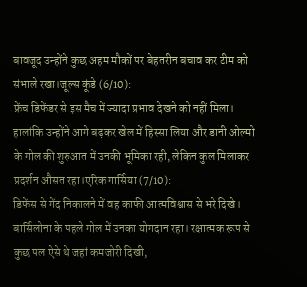बावजूद उन्होंने कुछ अहम मौकों पर बेहतरीन बचाव कर टीम को संभाले रखा।जूल्स कूंडे (6/10):
फ्रेंच डिफेंडर से इस मैच में ज्यादा प्रभाव देखने को नहीं मिला। हालांकि उन्होंने आगे बढ़कर खेल में हिस्सा लिया और डानी ओल्मो के गोल की शुरुआत में उनकी भूमिका रही, लेकिन कुल मिलाकर प्रदर्शन औसत रहा।एरिक गार्सिया (7/10):
डिफेंस से गेंद निकालने में वह काफी आत्मविश्वास से भरे दिखे। बार्सिलोना के पहले गोल में उनका योगदान रहा। रक्षात्मक रूप से कुछ पल ऐसे थे जहां कमजोरी दिखी,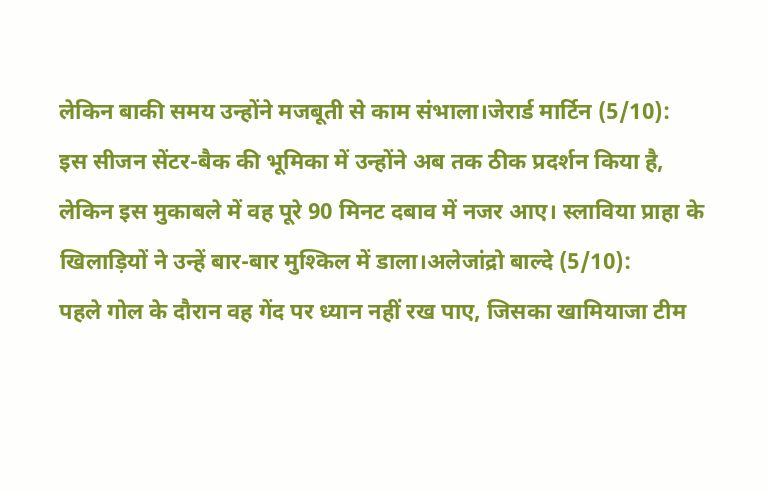लेकिन बाकी समय उन्होंने मजबूती से काम संभाला।जेरार्ड मार्टिन (5/10):
इस सीजन सेंटर-बैक की भूमिका में उन्होंने अब तक ठीक प्रदर्शन किया है, लेकिन इस मुकाबले में वह पूरे 90 मिनट दबाव में नजर आए। स्लाविया प्राहा के खिलाड़ियों ने उन्हें बार-बार मुश्किल में डाला।अलेजांद्रो बाल्दे (5/10):
पहले गोल के दौरान वह गेंद पर ध्यान नहीं रख पाए, जिसका खामियाजा टीम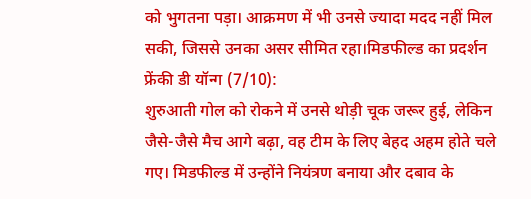को भुगतना पड़ा। आक्रमण में भी उनसे ज्यादा मदद नहीं मिल सकी, जिससे उनका असर सीमित रहा।मिडफील्ड का प्रदर्शन
फ्रेंकी डी यॉन्ग (7/10):
शुरुआती गोल को रोकने में उनसे थोड़ी चूक जरूर हुई, लेकिन जैसे-जैसे मैच आगे बढ़ा, वह टीम के लिए बेहद अहम होते चले गए। मिडफील्ड में उन्होंने नियंत्रण बनाया और दबाव के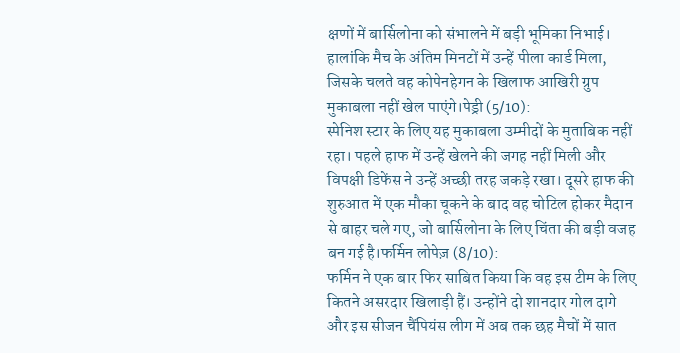क्षणों में बार्सिलोना को संभालने में बड़ी भूमिका निभाई। हालांकि मैच के अंतिम मिनटों में उन्हें पीला कार्ड मिला, जिसके चलते वह कोपेनहेगन के खिलाफ आखिरी ग्रुप मुकाबला नहीं खेल पाएंगे।पेड्री (5/10):
स्पेनिश स्टार के लिए यह मुकाबला उम्मीदों के मुताबिक नहीं रहा। पहले हाफ में उन्हें खेलने की जगह नहीं मिली और विपक्षी डिफेंस ने उन्हें अच्छी तरह जकड़े रखा। दूसरे हाफ की शुरुआत में एक मौका चूकने के बाद वह चोटिल होकर मैदान से बाहर चले गए, जो बार्सिलोना के लिए चिंता की बड़ी वजह बन गई है।फर्मिन लोपेज़ (8/10):
फर्मिन ने एक बार फिर साबित किया कि वह इस टीम के लिए कितने असरदार खिलाड़ी हैं। उन्होंने दो शानदार गोल दागे और इस सीजन चैंपियंस लीग में अब तक छह मैचों में सात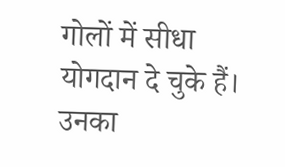गोलों में सीधा योगदान दे चुके हैं। उनका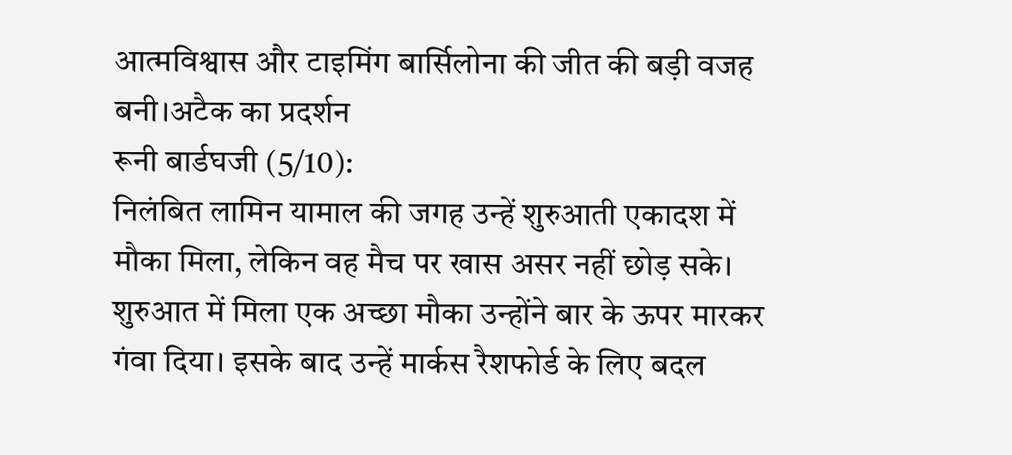आत्मविश्वास और टाइमिंग बार्सिलोना की जीत की बड़ी वजह बनी।अटैक का प्रदर्शन
रूनी बार्डघजी (5/10):
निलंबित लामिन यामाल की जगह उन्हें शुरुआती एकादश में मौका मिला, लेकिन वह मैच पर खास असर नहीं छोड़ सके। शुरुआत में मिला एक अच्छा मौका उन्होंने बार के ऊपर मारकर गंवा दिया। इसके बाद उन्हें मार्कस रैशफोर्ड के लिए बदल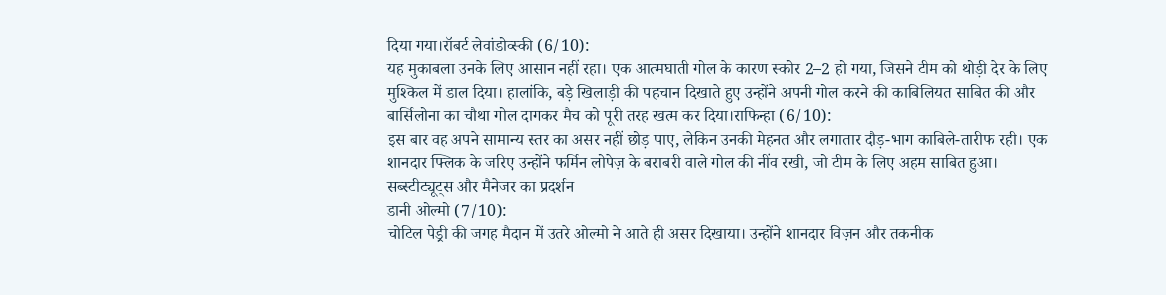दिया गया।रॉबर्ट लेवांडोव्स्की (6/10):
यह मुकाबला उनके लिए आसान नहीं रहा। एक आत्मघाती गोल के कारण स्कोर 2–2 हो गया, जिसने टीम को थोड़ी देर के लिए मुश्किल में डाल दिया। हालांकि, बड़े खिलाड़ी की पहचान दिखाते हुए उन्होंने अपनी गोल करने की काबिलियत साबित की और बार्सिलोना का चौथा गोल दागकर मैच को पूरी तरह खत्म कर दिया।राफिन्हा (6/10):
इस बार वह अपने सामान्य स्तर का असर नहीं छोड़ पाए, लेकिन उनकी मेहनत और लगातार दौड़-भाग काबिले-तारीफ रही। एक शानदार फ्लिक के जरिए उन्होंने फर्मिन लोपेज़ के बराबरी वाले गोल की नींव रखी, जो टीम के लिए अहम साबित हुआ।
सब्स्टीट्यूट्स और मैनेजर का प्रदर्शन
डानी ओल्मो (7/10):
चोटिल पेड्री की जगह मैदान में उतरे ओल्मो ने आते ही असर दिखाया। उन्होंने शानदार विज़न और तकनीक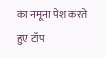का नमूना पेश करते हुए टॉप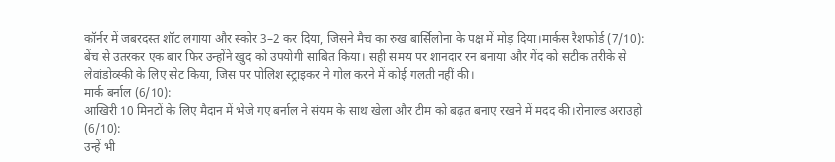कॉर्नर में जबरदस्त शॉट लगाया और स्कोर 3–2 कर दिया, जिसने मैच का रुख बार्सिलोना के पक्ष में मोड़ दिया।मार्कस रैशफोर्ड (7/10):
बेंच से उतरकर एक बार फिर उन्होंने खुद को उपयोगी साबित किया। सही समय पर शानदार रन बनाया और गेंद को सटीक तरीके से लेवांडोव्स्की के लिए सेट किया, जिस पर पोलिश स्ट्राइकर ने गोल करने में कोई गलती नहीं की।
मार्क बर्नाल (6/10):
आखिरी 10 मिनटों के लिए मैदान में भेजे गए बर्नाल ने संयम के साथ खेला और टीम को बढ़त बनाए रखने में मदद की।रोनाल्ड अराउहो (6/10):
उन्हें भी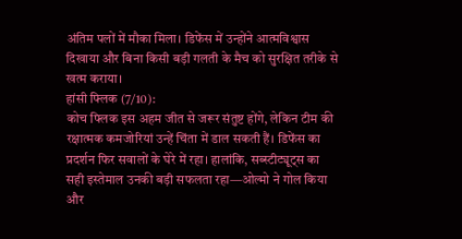अंतिम पलों में मौका मिला। डिफेंस में उन्होंने आत्मविश्वास दिखाया और बिना किसी बड़ी गलती के मैच को सुरक्षित तरीके से खत्म कराया।
हांसी फ्लिक (7/10):
कोच फ्लिक इस अहम जीत से जरूर संतुष्ट होंगे, लेकिन टीम की रक्षात्मक कमजोरियां उन्हें चिंता में डाल सकती हैं। डिफेंस का प्रदर्शन फिर सवालों के घेरे में रहा। हालांकि, सब्स्टीट्यूट्स का सही इस्तेमाल उनकी बड़ी सफलता रहा—ओल्मो ने गोल किया और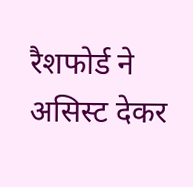रैशफोर्ड ने असिस्ट देकर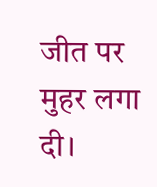जीत पर मुहर लगा दी।